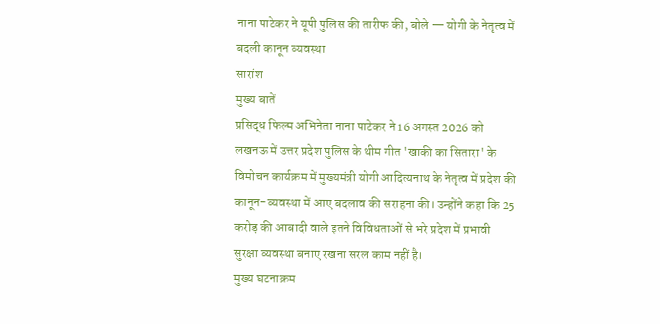नाना पाटेकर ने यूपी पुलिस की तारीफ की, बोले — योगी के नेतृत्व में बदली कानून व्यवस्था
सारांश
मुख्य बातें
प्रसिद्ध फिल्म अभिनेता नाना पाटेकर ने 16 अगस्त 2026 को लखनऊ में उत्तर प्रदेश पुलिस के थीम गीत 'खाकी का सितारा' के विमोचन कार्यक्रम में मुख्यमंत्री योगी आदित्यनाथ के नेतृत्व में प्रदेश की कानून-व्यवस्था में आए बदलाव की सराहना की। उन्होंने कहा कि 25 करोड़ की आबादी वाले इतने विविधताओं से भरे प्रदेश में प्रभावी सुरक्षा व्यवस्था बनाए रखना सरल काम नहीं है।
मुख्य घटनाक्रम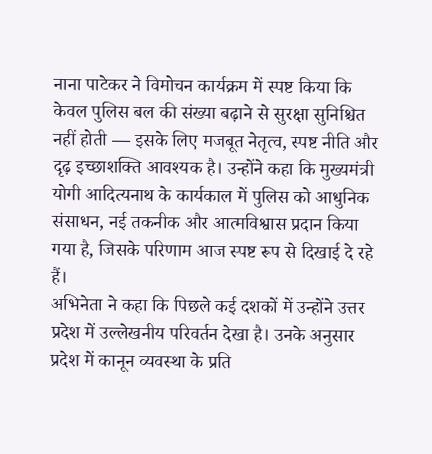नाना पाटेकर ने विमोचन कार्यक्रम में स्पष्ट किया कि केवल पुलिस बल की संख्या बढ़ाने से सुरक्षा सुनिश्चित नहीं होती — इसके लिए मजबूत नेतृत्व, स्पष्ट नीति और दृढ़ इच्छाशक्ति आवश्यक है। उन्होंने कहा कि मुख्यमंत्री योगी आदित्यनाथ के कार्यकाल में पुलिस को आधुनिक संसाधन, नई तकनीक और आत्मविश्वास प्रदान किया गया है, जिसके परिणाम आज स्पष्ट रूप से दिखाई दे रहे हैं।
अभिनेता ने कहा कि पिछले कई दशकों में उन्होंने उत्तर प्रदेश में उल्लेखनीय परिवर्तन देखा है। उनके अनुसार प्रदेश में कानून व्यवस्था के प्रति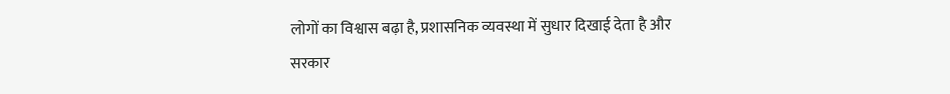लोगों का विश्वास बढ़ा है, प्रशासनिक व्यवस्था में सुधार दिखाई देता है और सरकार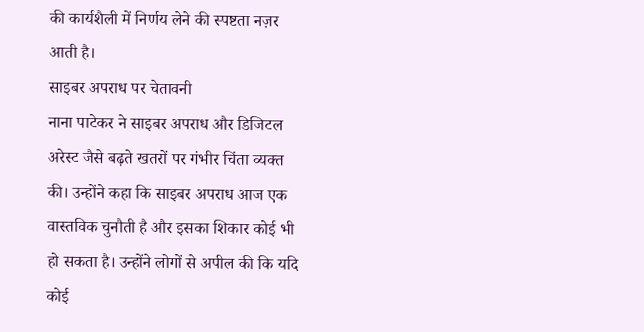की कार्यशैली में निर्णय लेने की स्पष्टता नज़र आती है।
साइबर अपराध पर चेतावनी
नाना पाटेकर ने साइबर अपराध और डिजिटल अरेस्ट जैसे बढ़ते खतरों पर गंभीर चिंता व्यक्त की। उन्होंने कहा कि साइबर अपराध आज एक वास्तविक चुनौती है और इसका शिकार कोई भी हो सकता है। उन्होंने लोगों से अपील की कि यदि कोई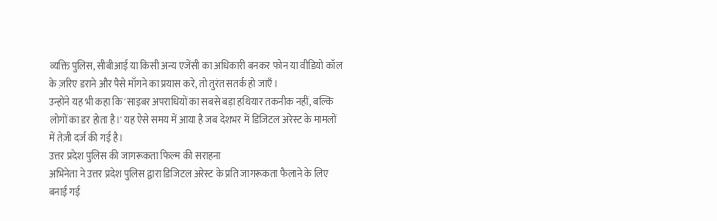व्यक्ति पुलिस, सीबीआई या किसी अन्य एजेंसी का अधिकारी बनकर फोन या वीडियो कॉल के ज़रिए डराने और पैसे माँगने का प्रयास करे, तो तुरंत सतर्क हो जाएँ।
उन्होंने यह भी कहा कि 'साइबर अपराधियों का सबसे बड़ा हथियार तकनीक नहीं, बल्कि लोगों का डर होता है।' यह ऐसे समय में आया है जब देशभर में डिजिटल अरेस्ट के मामलों में तेज़ी दर्ज की गई है।
उत्तर प्रदेश पुलिस की जागरूकता फिल्म की सराहना
अभिनेता ने उत्तर प्रदेश पुलिस द्वारा डिजिटल अरेस्ट के प्रति जागरूकता फैलाने के लिए बनाई गई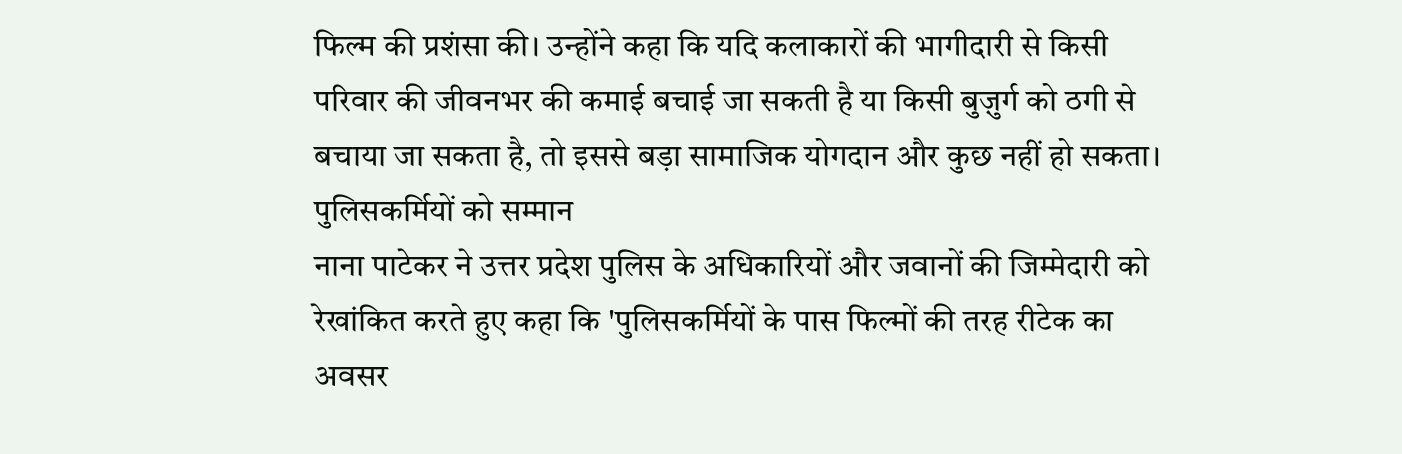फिल्म की प्रशंसा की। उन्होंने कहा कि यदि कलाकारों की भागीदारी से किसी परिवार की जीवनभर की कमाई बचाई जा सकती है या किसी बुज़ुर्ग को ठगी से बचाया जा सकता है, तो इससे बड़ा सामाजिक योगदान और कुछ नहीं हो सकता।
पुलिसकर्मियों को सम्मान
नाना पाटेकर ने उत्तर प्रदेश पुलिस के अधिकारियों और जवानों की जिम्मेदारी को रेखांकित करते हुए कहा कि 'पुलिसकर्मियों के पास फिल्मों की तरह रीटेक का अवसर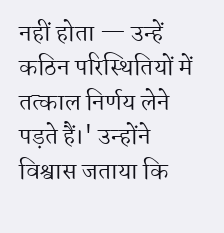नहीं होता — उन्हें कठिन परिस्थितियों में तत्काल निर्णय लेने पड़ते हैं।' उन्होंने विश्वास जताया कि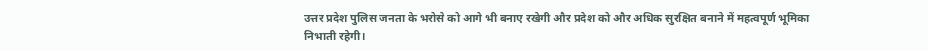उत्तर प्रदेश पुलिस जनता के भरोसे को आगे भी बनाए रखेगी और प्रदेश को और अधिक सुरक्षित बनाने में महत्वपूर्ण भूमिका निभाती रहेगी।